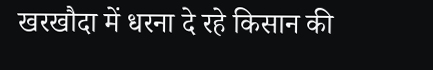खरखौदा में धरना दे रहे किसान की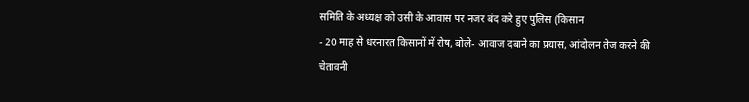समिति के अध्यक्ष को उसी के आवास पर नजर बंद करे हुए पुलिस (किसान
- 20 माह से धरनारत किसानों में रोष, बोले- आवाज दबाने का प्रयास, आंदोलन तेज करने की चेतावनी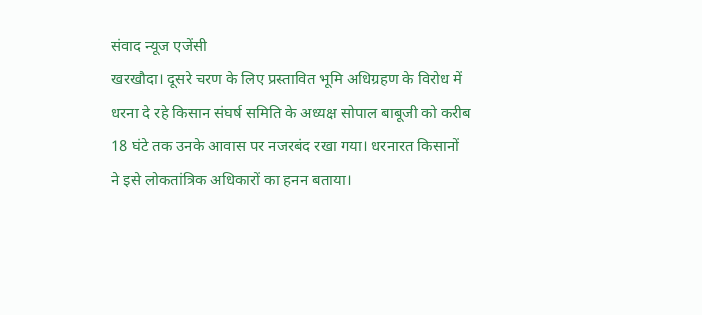संवाद न्यूज एजेंसी
खरखौदा। दूसरे चरण के लिए प्रस्तावित भूमि अधिग्रहण के विरोध में धरना दे रहे किसान संघर्ष समिति के अध्यक्ष सोपाल बाबूजी को करीब 18 घंटे तक उनके आवास पर नजरबंद रखा गया। धरनारत किसानों ने इसे लोकतांत्रिक अधिकारों का हनन बताया।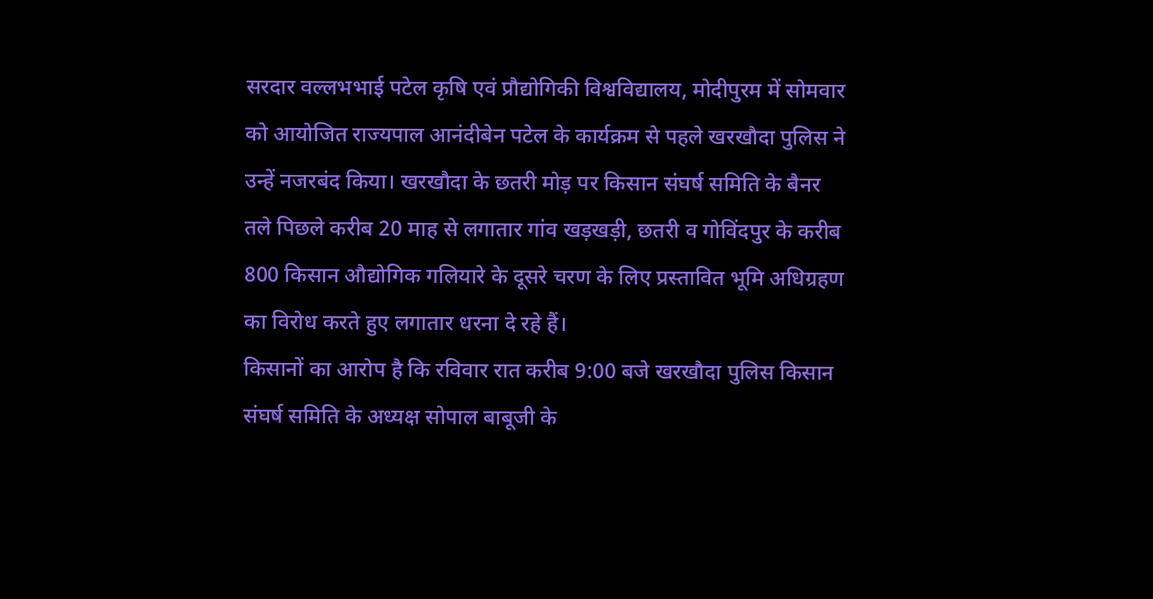सरदार वल्लभभाई पटेल कृषि एवं प्रौद्योगिकी विश्वविद्यालय, मोदीपुरम में सोमवार को आयोजित राज्यपाल आनंदीबेन पटेल के कार्यक्रम से पहले खरखौदा पुलिस ने उन्हें नजरबंद किया। खरखौदा के छतरी मोड़ पर किसान संघर्ष समिति के बैनर तले पिछले करीब 20 माह से लगातार गांव खड़खड़ी, छतरी व गोविंदपुर के करीब 800 किसान औद्योगिक गलियारे के दूसरे चरण के लिए प्रस्तावित भूमि अधिग्रहण का विरोध करते हुए लगातार धरना दे रहे हैं।
किसानों का आरोप है कि रविवार रात करीब 9:00 बजे खरखौदा पुलिस किसान संघर्ष समिति के अध्यक्ष सोपाल बाबूजी के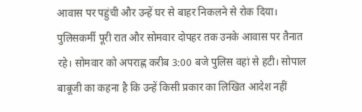आवास पर पहुंची और उन्हें घर से बाहर निकलने से रोक दिया। पुलिसकर्मी पूरी रात और सोमवार दोपहर तक उनके आवास पर तैनात रहे। सोमवार को अपराह्न करीब 3:00 बजे पुलिस वहां से हटी। सोपाल बाबूजी का कहना है कि उन्हें किसी प्रकार का लिखित आदेश नहीं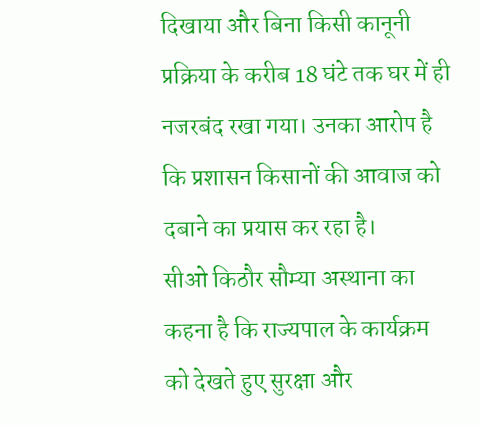दिखाया और बिना किसी कानूनी प्रक्रिया के करीब 18 घंटे तक घर में ही नजरबंद रखा गया। उनका आरोप है कि प्रशासन किसानों की आवाज को दबाने का प्रयास कर रहा है।
सीओ किठौर सौम्या अस्थाना का कहना है कि राज्यपाल के कार्यक्रम को देखते हुए सुरक्षा और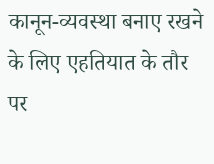कानून-व्यवस्था बनाए रखने के लिए एहतियात के तौर पर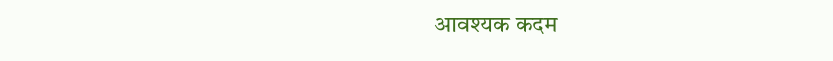आवश्यक कदम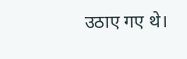उठाए गए थे।